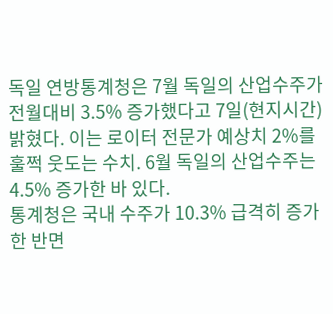독일 연방통계청은 7월 독일의 산업수주가 전월대비 3.5% 증가했다고 7일(현지시간) 밝혔다. 이는 로이터 전문가 예상치 2%를 훌쩍 웃도는 수치. 6월 독일의 산업수주는 4.5% 증가한 바 있다.
통계청은 국내 수주가 10.3% 급격히 증가한 반면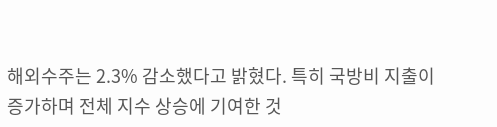해외수주는 2.3% 감소했다고 밝혔다. 특히 국방비 지출이 증가하며 전체 지수 상승에 기여한 것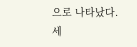으로 나타났다.
세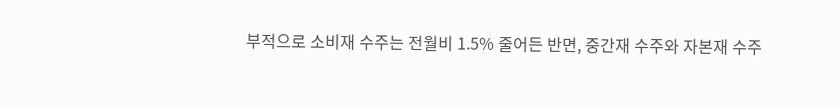부적으로 소비재 수주는 전월비 1.5% 줄어든 반면, 중간재 수주와 자본재 수주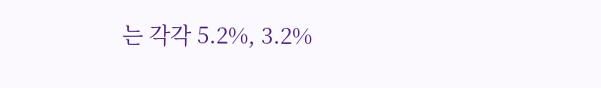는 각각 5.2%, 3.2%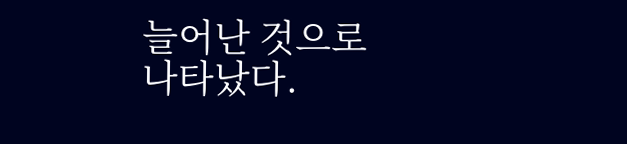늘어난 것으로 나타났다.